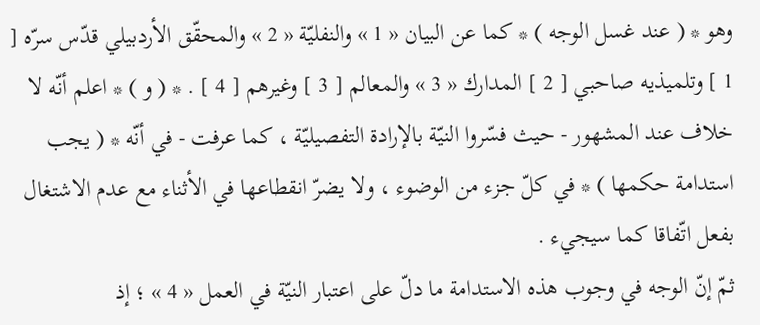وهو * ( عند غسل الوجه ) * كما عن البيان « 1 » والنفليّة « 2 » والمحقّق الأردبيلي قدّس سرّه [ 1 ] وتلميذيه صاحبي [ 2 ] المدارك « 3 » والمعالم [ 3 ] وغيرهم [ 4 ] . * ( و ) * اعلم أنّه لا خلاف عند المشهور - حيث فسّروا النيّة بالإرادة التفصيليّة ، كما عرفت - في أنّه * ( يجب استدامة حكمها ) * في كلّ جزء من الوضوء ، ولا يضرّ انقطاعها في الأثناء مع عدم الاشتغال بفعل اتّفاقا كما سيجيء .
ثمّ إنّ الوجه في وجوب هذه الاستدامة ما دلّ على اعتبار النيّة في العمل « 4 » ؛ إذ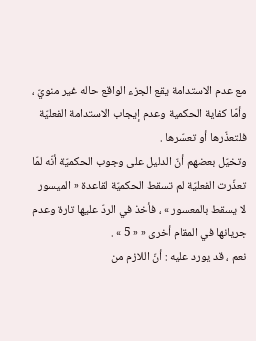مع عدم الاستدامة يقع الجزء الواقع حاله غير منويّ ، وأمّا كفاية الحكمية وعدم إيجاب الاستدامة الفعليّة فلتعذّرها أو تعسّرها .
وتخيّل بعضهم أنّ الدليل على وجوب الحكميّة أنّه لمّا تعذّرت الفعليّة لم تسقط الحكميّة لقاعدة « الميسور لا يسقط بالمعسور » ، فأخذ في الردّ عليها تارة وعدم جريانها في المقام أخرى « « 5 » .
نعم ، قد يورد عليه : أنّ اللازم من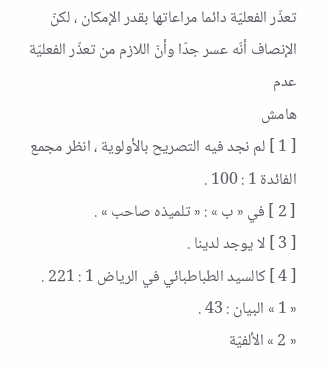تعذّر الفعليّة دائما مراعاتها بقدر الإمكان ، لكنّ الإنصاف أنّه عسر جدّا وأنّ اللازم من تعذّر الفعليّة عدم
هامش
[ 1 ] لم نجد فيه التصريح بالأولوية ، انظر مجمع الفائدة 1 : 100 .
[ 2 ] في « ب » : « تلميذه صاحب » .
[ 3 ] لا يوجد لدينا .
[ 4 ] كالسيد الطباطبائي في الرياض 1 : 221 .
« 1 » البيان : 43 .
« 2 » الألفيّة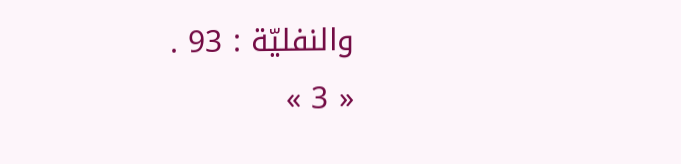والنفليّة : 93 .
« 3 »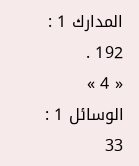المدارك 1 : 192 .
« 4 » الوسائل 1 : 33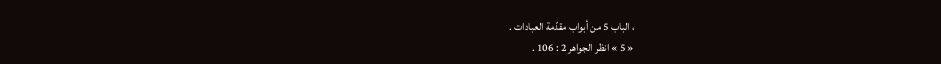، الباب 5 من أبواب مقدّمة العبادات .
« 5 » انظر الجواهر 2 : 106 .